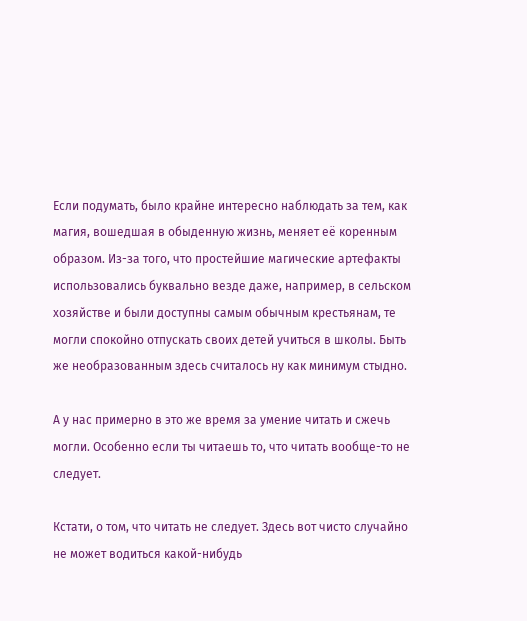Если подумать, было крайне интересно наблюдать за тем, как магия, вошедшая в обыденную жизнь, меняет её коренным образом. Из-за того, что простейшие магические артефакты использовались буквально везде даже, например, в сельском хозяйстве и были доступны самым обычным крестьянам, те могли спокойно отпускать своих детей учиться в школы. Быть же необразованным здесь считалось ну как минимум стыдно.

А у нас примерно в это же время за умение читать и сжечь могли. Особенно если ты читаешь то, что читать вообще-то не следует.

Кстати, о том, что читать не следует. Здесь вот чисто случайно не может водиться какой-нибудь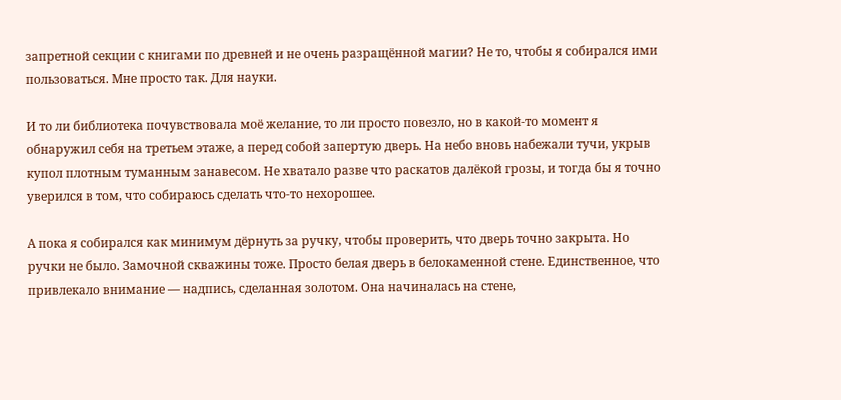запретной секции с книгами по древней и не очень разращённой магии? Не то, чтобы я собирался ими пользоваться. Мне просто так. Для науки.

И то ли библиотека почувствовала моё желание, то ли просто повезло, но в какой-то момент я обнаружил себя на третьем этаже, а перед собой запертую дверь. На небо вновь набежали тучи, укрыв купол плотным туманным занавесом. Не хватало разве что раскатов далёкой грозы, и тогда бы я точно уверился в том, что собираюсь сделать что-то нехорошее.

А пока я собирался как минимум дёрнуть за ручку, чтобы проверить, что дверь точно закрыта. Но ручки не было. Замочной скважины тоже. Просто белая дверь в белокаменной стене. Единственное, что привлекало внимание — надпись, сделанная золотом. Она начиналась на стене,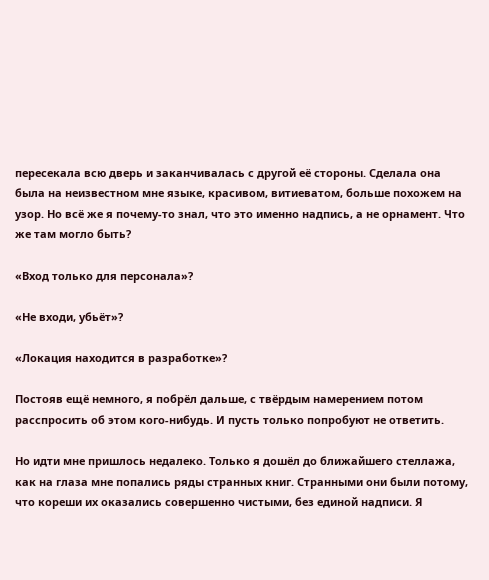пересекала всю дверь и заканчивалась с другой её стороны. Сделала она была на неизвестном мне языке, красивом, витиеватом, больше похожем на узор. Но всё же я почему-то знал, что это именно надпись, а не орнамент. Что же там могло быть?

«Вход только для персонала»?

«Не входи, убьёт»?

«Локация находится в разработке»?

Постояв ещё немного, я побрёл дальше, с твёрдым намерением потом расспросить об этом кого-нибудь. И пусть только попробуют не ответить.

Но идти мне пришлось недалеко. Только я дошёл до ближайшего стеллажа, как на глаза мне попались ряды странных книг. Странными они были потому, что кореши их оказались совершенно чистыми, без единой надписи. Я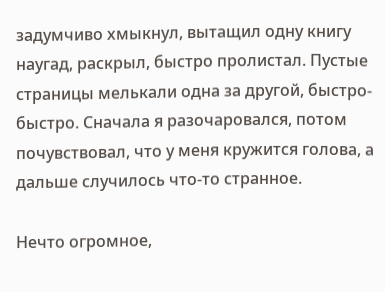задумчиво хмыкнул, вытащил одну книгу наугад, раскрыл, быстро пролистал. Пустые страницы мелькали одна за другой, быстро-быстро. Сначала я разочаровался, потом почувствовал, что у меня кружится голова, а дальше случилось что-то странное.

Нечто огромное,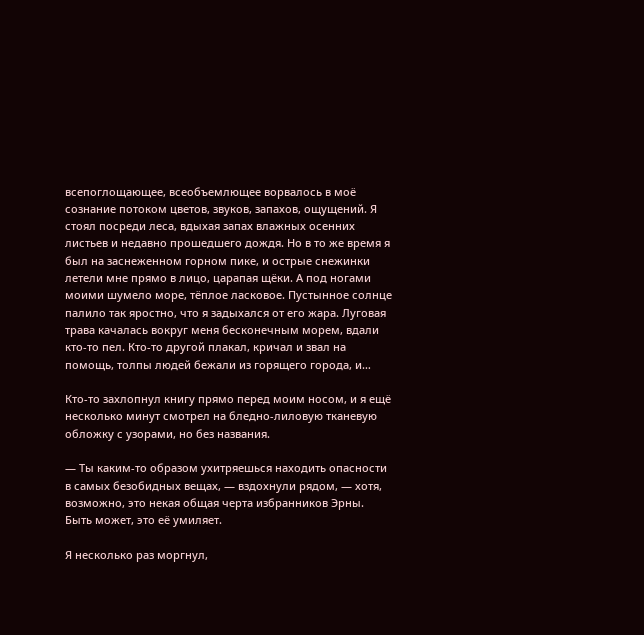всепоглощающее, всеобъемлющее ворвалось в моё сознание потоком цветов, звуков, запахов, ощущений. Я стоял посреди леса, вдыхая запах влажных осенних листьев и недавно прошедшего дождя. Но в то же время я был на заснеженном горном пике, и острые снежинки летели мне прямо в лицо, царапая щёки. А под ногами моими шумело море, тёплое ласковое. Пустынное солнце палило так яростно, что я задыхался от его жара. Луговая трава качалась вокруг меня бесконечным морем, вдали кто-то пел. Кто-то другой плакал, кричал и звал на помощь, толпы людей бежали из горящего города, и…

Кто-то захлопнул книгу прямо перед моим носом, и я ещё несколько минут смотрел на бледно-лиловую тканевую обложку с узорами, но без названия.

— Ты каким-то образом ухитряешься находить опасности в самых безобидных вещах, — вздохнули рядом, — хотя, возможно, это некая общая черта избранников Эрны. Быть может, это её умиляет.

Я несколько раз моргнул,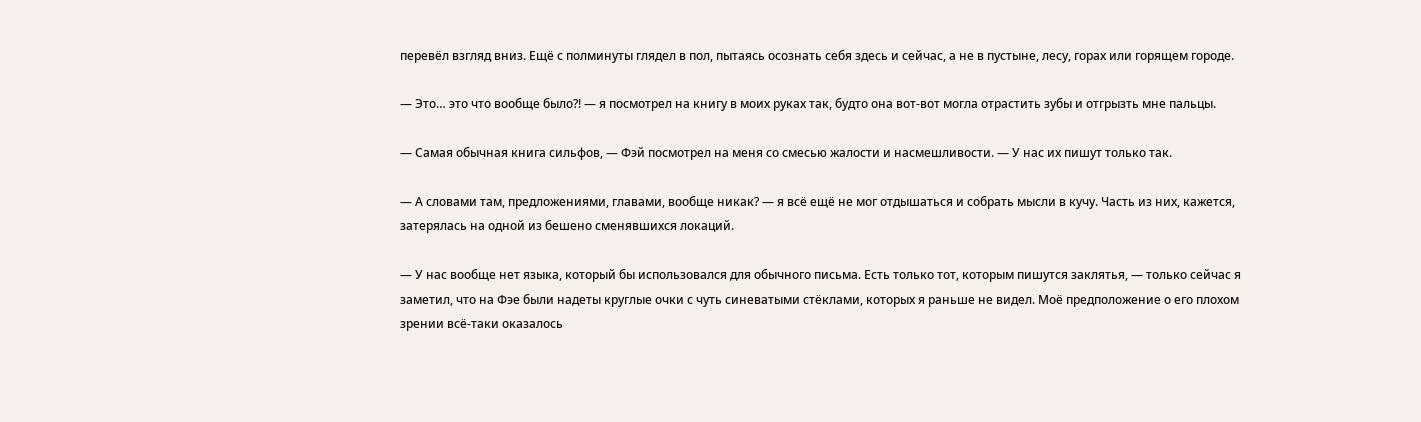перевёл взгляд вниз. Ещё с полминуты глядел в пол, пытаясь осознать себя здесь и сейчас, а не в пустыне, лесу, горах или горящем городе.

— Это… это что вообще было?! — я посмотрел на книгу в моих руках так, будто она вот-вот могла отрастить зубы и отгрызть мне пальцы.

— Самая обычная книга сильфов, — Фэй посмотрел на меня со смесью жалости и насмешливости. — У нас их пишут только так.

— А словами там, предложениями, главами, вообще никак? — я всё ещё не мог отдышаться и собрать мысли в кучу. Часть из них, кажется, затерялась на одной из бешено сменявшихся локаций.

— У нас вообще нет языка, который бы использовался для обычного письма. Есть только тот, которым пишутся заклятья, — только сейчас я заметил, что на Фэе были надеты круглые очки с чуть синеватыми стёклами, которых я раньше не видел. Моё предположение о его плохом зрении всё-таки оказалось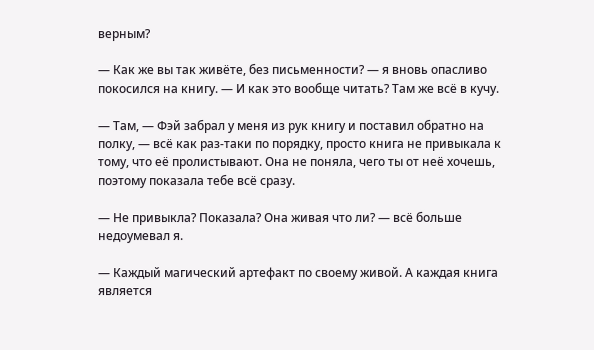верным?

— Как же вы так живёте, без письменности? — я вновь опасливо покосился на книгу. — И как это вообще читать? Там же всё в кучу.

— Там, — Фэй забрал у меня из рук книгу и поставил обратно на полку, — всё как раз-таки по порядку, просто книга не привыкала к тому, что её пролистывают. Она не поняла, чего ты от неё хочешь, поэтому показала тебе всё сразу.

— Не привыкла? Показала? Она живая что ли? — всё больше недоумевал я.

— Каждый магический артефакт по своему живой. А каждая книга является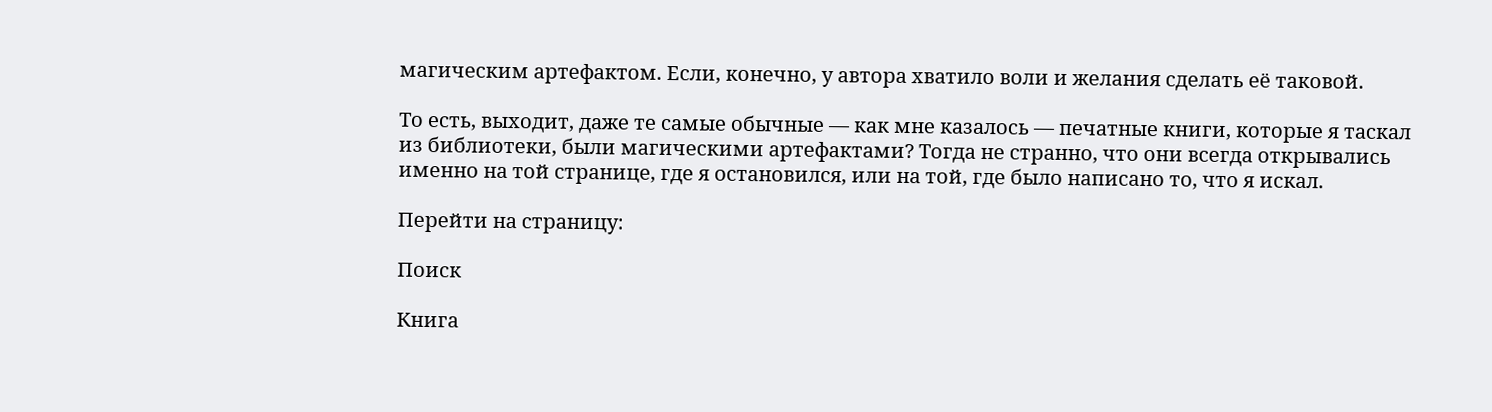магическим артефактом. Если, конечно, у автора хватило воли и желания сделать её таковой.

То есть, выходит, даже те самые обычные — как мне казалось — печатные книги, которые я таскал из библиотеки, были магическими артефактами? Тогда не странно, что они всегда открывались именно на той странице, где я остановился, или на той, где было написано то, что я искал.

Перейти на страницу:

Поиск

Книга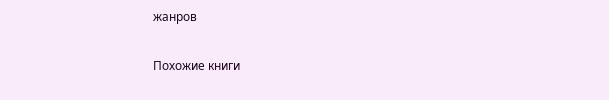жанров

Похожие книги